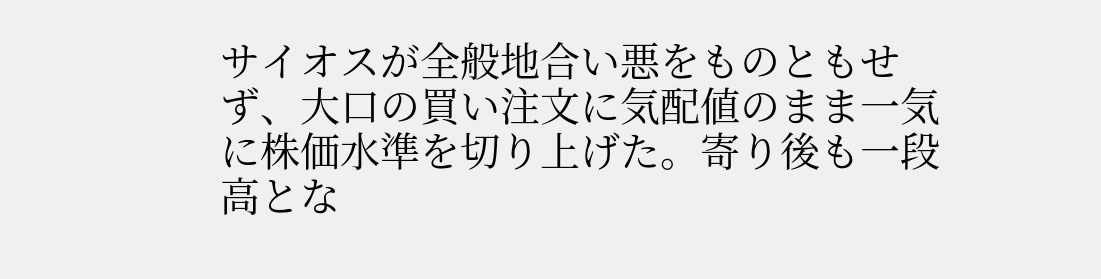サイオスが全般地合い悪をものともせず、大口の買い注文に気配値のまま一気に株価水準を切り上げた。寄り後も一段高とな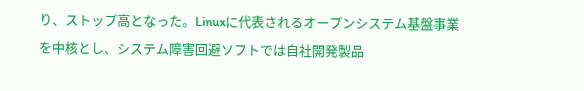り、ストップ高となった。Linuxに代表されるオープンシステム基盤事業を中核とし、システム障害回避ソフトでは自社開発製品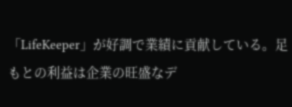「LifeKeeper」が好調で業績に貢献している。足もとの利益は企業の旺盛なデ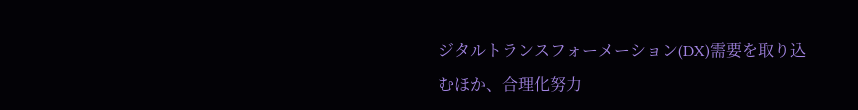ジタルトランスフォーメーション(DX)需要を取り込むほか、合理化努力